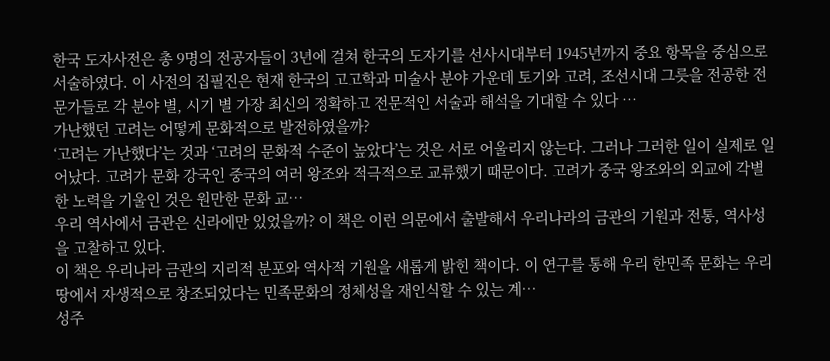한국 도자사전은 총 9명의 전공자들이 3년에 걸쳐 한국의 도자기를 선사시대부터 1945년까지 중요 항목을 중심으로 서술하였다. 이 사전의 집필진은 현재 한국의 고고학과 미술사 분야 가운데 토기와 고려, 조선시대 그릇을 전공한 전문가들로 각 분야 별, 시기 별 가장 최신의 정확하고 전문적인 서술과 해석을 기대할 수 있다 …
가난했던 고려는 어떻게 문화적으로 발전하였을까?
‘고려는 가난했다’는 것과 ‘고려의 문화적 수준이 높았다’는 것은 서로 어울리지 않는다. 그러나 그러한 일이 실제로 일어났다. 고려가 문화 강국인 중국의 여러 왕조와 적극적으로 교류했기 때문이다. 고려가 중국 왕조와의 외교에 각별한 노력을 기울인 것은 원만한 문화 교…
우리 역사에서 금관은 신라에만 있었을까? 이 책은 이런 의문에서 출발해서 우리나라의 금관의 기원과 전통, 역사성을 고찰하고 있다.
이 책은 우리나라 금관의 지리적 분포와 역사적 기원을 새롭게 밝힌 책이다. 이 연구를 통해 우리 한민족 문화는 우리 땅에서 자생적으로 창조되었다는 민족문화의 정체성을 재인식할 수 있는 계…
성주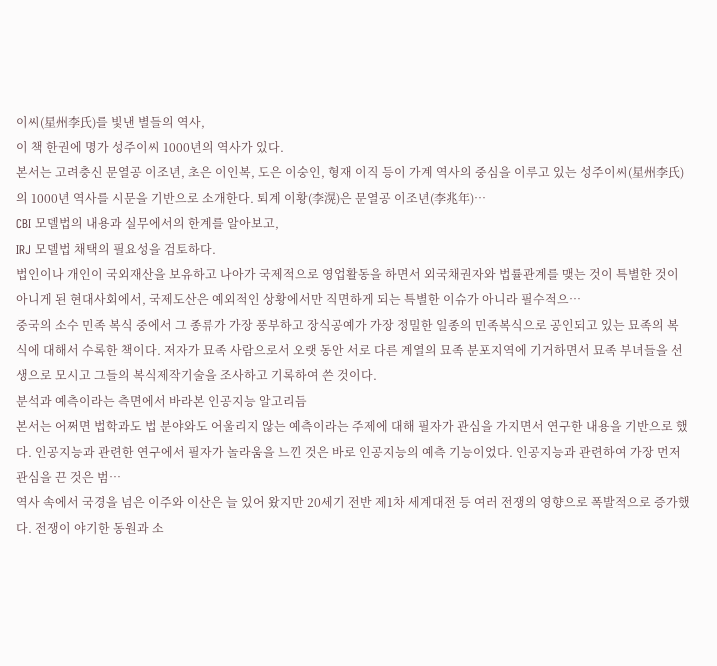이씨(星州李氏)를 빛낸 별들의 역사,
이 책 한권에 명가 성주이씨 1000년의 역사가 있다.
본서는 고려충신 문열공 이조년, 초은 이인복, 도은 이숭인, 형재 이직 등이 가계 역사의 중심을 이루고 있는 성주이씨(星州李氏)의 1000년 역사를 시문을 기반으로 소개한다. 퇴계 이황(李滉)은 문열공 이조년(李兆年)…
CBI 모델법의 내용과 실무에서의 한계를 알아보고,
IRJ 모델법 채택의 필요성을 검토하다.
법인이나 개인이 국외재산을 보유하고 나아가 국제적으로 영업활동을 하면서 외국채권자와 법률관계를 맺는 것이 특별한 것이 아니게 된 현대사회에서, 국제도산은 예외적인 상황에서만 직면하게 되는 특별한 이슈가 아니라 필수적으…
중국의 소수 민족 복식 중에서 그 종류가 가장 풍부하고 장식공예가 가장 정밀한 일종의 민족복식으로 공인되고 있는 묘족의 복식에 대해서 수록한 책이다. 저자가 묘족 사람으로서 오랫 동안 서로 다른 계열의 묘족 분포지역에 기거하면서 묘족 부녀들을 선생으로 모시고 그들의 복식제작기술을 조사하고 기록하여 쓴 것이다.
분석과 예측이라는 측면에서 바라본 인공지능 알고리듬
본서는 어쩌면 법학과도 법 분야와도 어울리지 않는 예측이라는 주제에 대해 필자가 관심을 가지면서 연구한 내용을 기반으로 했다. 인공지능과 관련한 연구에서 필자가 놀라움을 느낀 것은 바로 인공지능의 예측 기능이었다. 인공지능과 관련하여 가장 먼저 관심을 끈 것은 범…
역사 속에서 국경을 넘은 이주와 이산은 늘 있어 왔지만 20세기 전반 제1차 세계대전 등 여러 전쟁의 영향으로 폭발적으로 증가했다. 전쟁이 야기한 동원과 소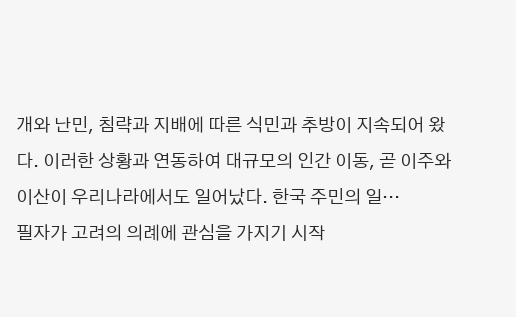개와 난민, 침략과 지배에 따른 식민과 추방이 지속되어 왔다. 이러한 상황과 연동하여 대규모의 인간 이동, 곧 이주와 이산이 우리나라에서도 일어났다. 한국 주민의 일…
필자가 고려의 의례에 관심을 가지기 시작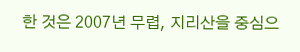한 것은 2007년 무렵, 지리산을 중심으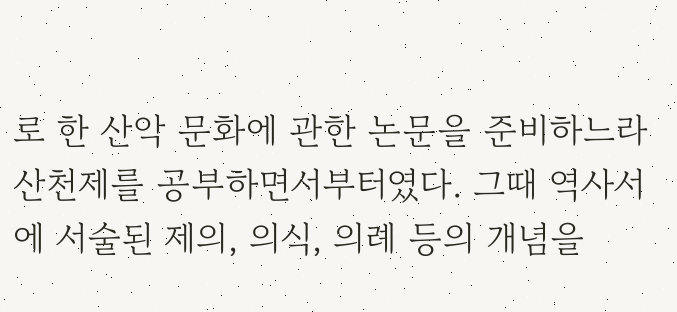로 한 산악 문화에 관한 논문을 준비하느라 산천제를 공부하면서부터였다. 그때 역사서에 서술된 제의, 의식, 의례 등의 개념을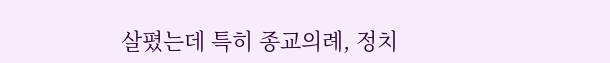살폈는데 특히 종교의례, 정치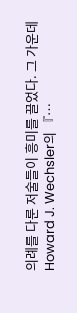의례를 다룬 저술들이 흥미를 끌었다. 그 가운데 Howard J. Wechsler의 『…